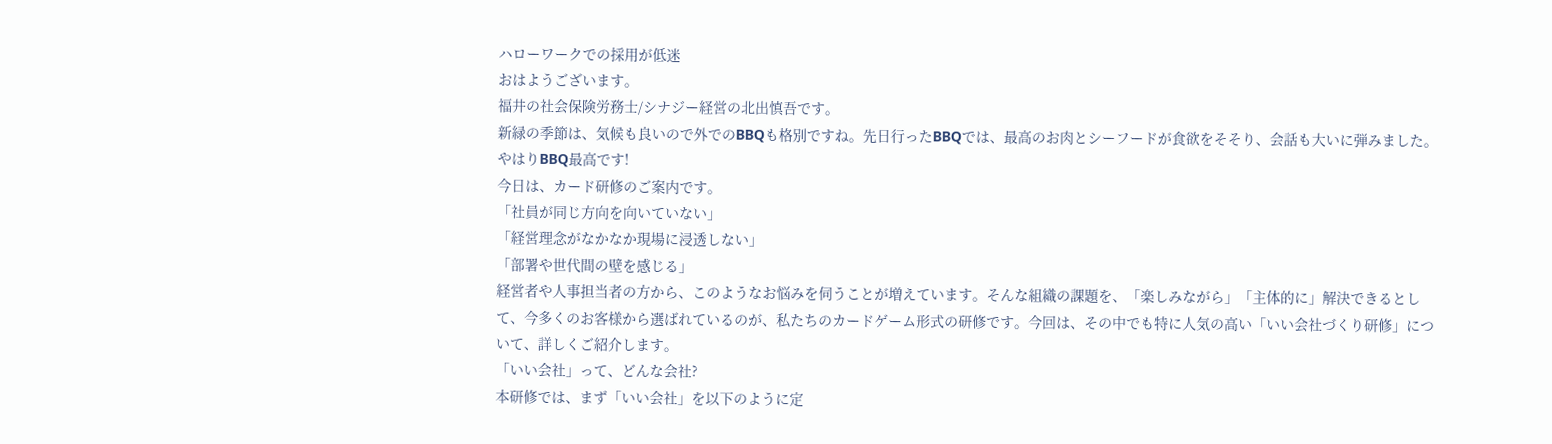ハローワークでの採用が低迷
おはようございます。
福井の社会保険労務士/シナジー経営の北出慎吾です。
新緑の季節は、気候も良いので外でのBBQも格別ですね。先日行ったBBQでは、最高のお肉とシーフードが食欲をそそり、会話も大いに弾みました。やはりBBQ最高です!
今日は、カード研修のご案内です。
「社員が同じ方向を向いていない」
「経営理念がなかなか現場に浸透しない」
「部署や世代間の壁を感じる」
経営者や人事担当者の方から、このようなお悩みを伺うことが増えています。そんな組織の課題を、「楽しみながら」「主体的に」解決できるとして、今多くのお客様から選ばれているのが、私たちのカードゲーム形式の研修です。今回は、その中でも特に人気の高い「いい会社づくり研修」について、詳しくご紹介します。
「いい会社」って、どんな会社?
本研修では、まず「いい会社」を以下のように定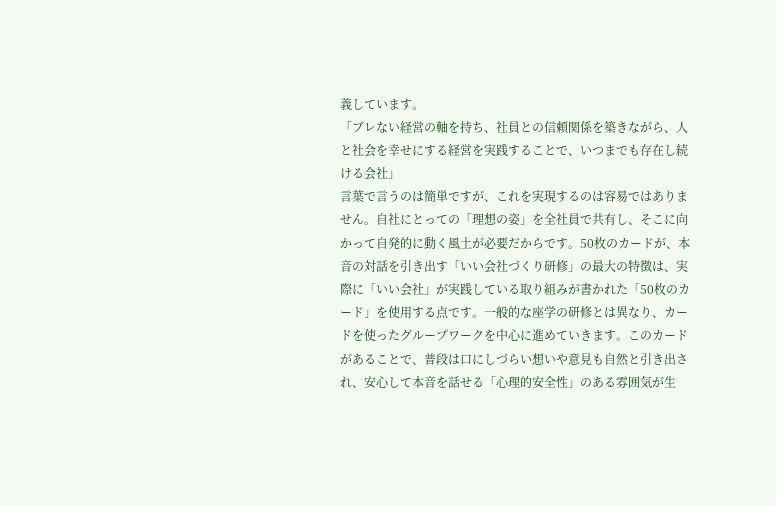義しています。
「ブレない経営の軸を持ち、社員との信頼関係を築きながら、人と社会を幸せにする経営を実践することで、いつまでも存在し続ける会社」
言葉で言うのは簡単ですが、これを実現するのは容易ではありません。自社にとっての「理想の姿」を全社員で共有し、そこに向かって自発的に動く風土が必要だからです。50枚のカードが、本音の対話を引き出す「いい会社づくり研修」の最大の特徴は、実際に「いい会社」が実践している取り組みが書かれた「50枚のカード」を使用する点です。一般的な座学の研修とは異なり、カードを使ったグループワークを中心に進めていきます。このカードがあることで、普段は口にしづらい想いや意見も自然と引き出され、安心して本音を話せる「心理的安全性」のある雰囲気が生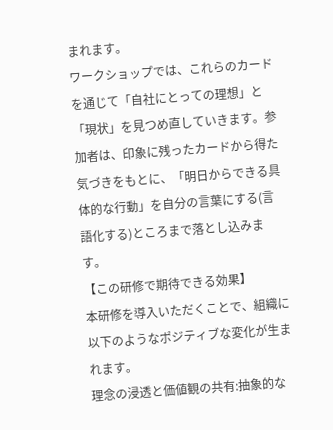まれます。
ワークショップでは、これらのカードを通じて「自社にとっての理想」と「現状」を見つめ直していきます。参加者は、印象に残ったカードから得た気づきをもとに、「明日からできる具体的な行動」を自分の言葉にする(言語化する)ところまで落とし込みます。
【この研修で期待できる効果】
本研修を導入いただくことで、組織に以下のようなポジティブな変化が生まれます。
理念の浸透と価値観の共有:抽象的な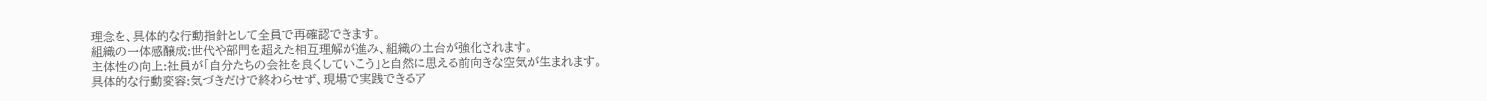理念を、具体的な行動指針として全員で再確認できます。
組織の一体感醸成:世代や部門を超えた相互理解が進み、組織の土台が強化されます。
主体性の向上:社員が「自分たちの会社を良くしていこう」と自然に思える前向きな空気が生まれます。
具体的な行動変容:気づきだけで終わらせず、現場で実践できるア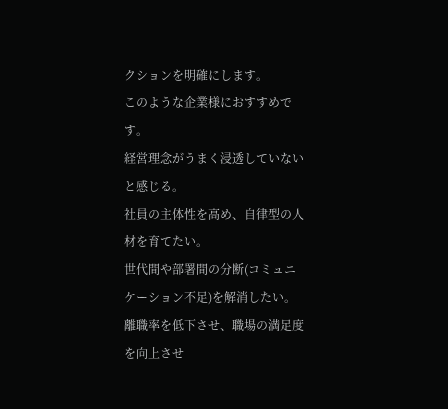クションを明確にします。
このような企業様におすすめです。
経営理念がうまく浸透していないと感じる。
社員の主体性を高め、自律型の人材を育てたい。
世代間や部署間の分断(コミュニケーション不足)を解消したい。
離職率を低下させ、職場の満足度を向上させ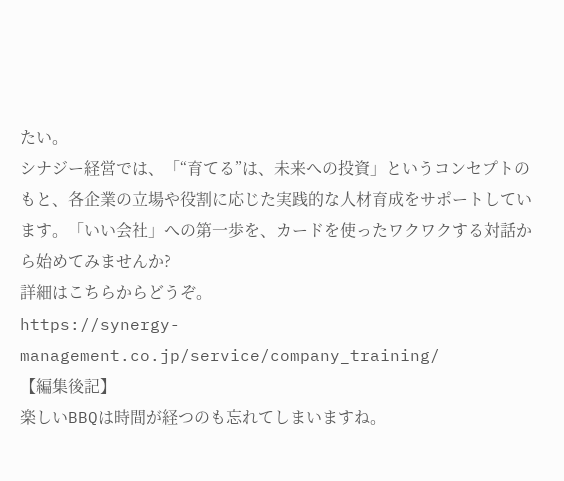たい。
シナジー経営では、「“育てる”は、未来への投資」というコンセプトのもと、各企業の立場や役割に応じた実践的な人材育成をサポートしています。「いい会社」への第一歩を、カードを使ったワクワクする対話から始めてみませんか?
詳細はこちらからどうぞ。
https://synergy-management.co.jp/service/company_training/
【編集後記】
楽しいBBQは時間が経つのも忘れてしまいますね。